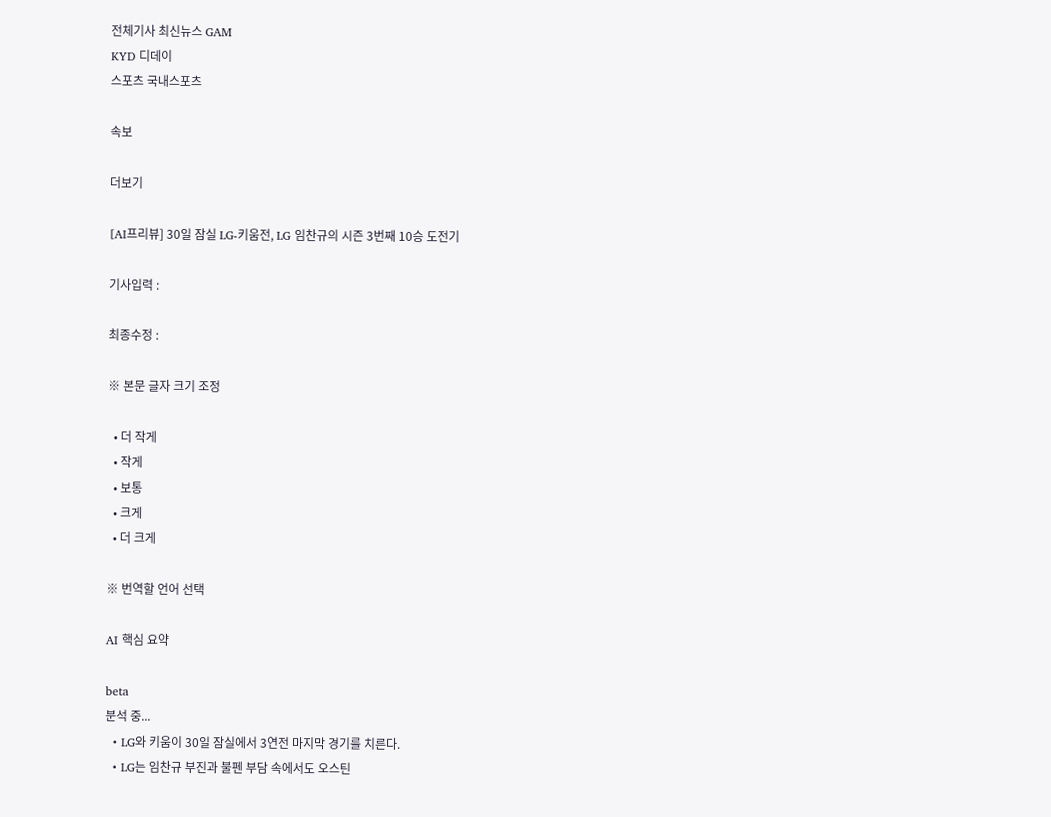전체기사 최신뉴스 GAM
KYD 디데이
스포츠 국내스포츠

속보

더보기

[AI프리뷰] 30일 잠실 LG-키움전, LG 임찬규의 시즌 3번째 10승 도전기

기사입력 :

최종수정 :

※ 본문 글자 크기 조정

  • 더 작게
  • 작게
  • 보통
  • 크게
  • 더 크게

※ 번역할 언어 선택

AI 핵심 요약

beta
분석 중...
  • LG와 키움이 30일 잠실에서 3연전 마지막 경기를 치른다.
  • LG는 임찬규 부진과 불펜 부담 속에서도 오스틴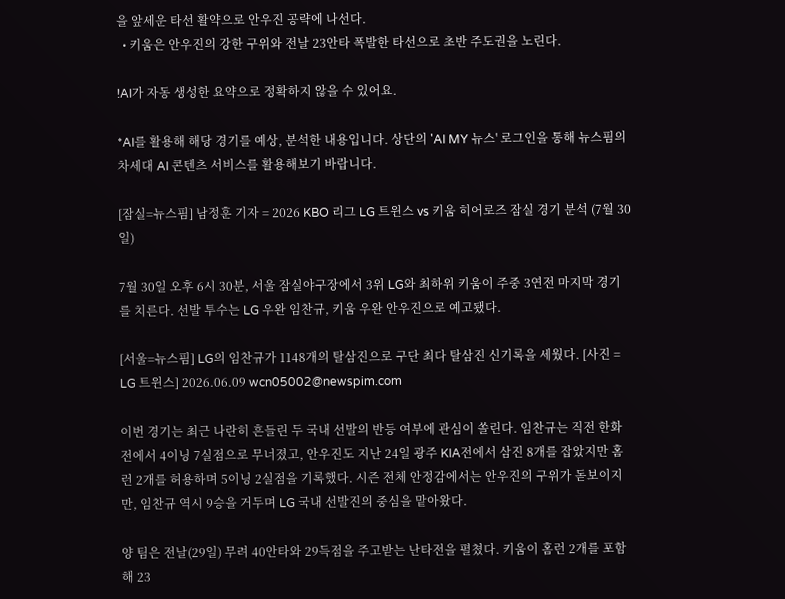을 앞세운 타선 활약으로 안우진 공략에 나선다.
  • 키움은 안우진의 강한 구위와 전날 23안타 폭발한 타선으로 초반 주도권을 노린다.

!AI가 자동 생성한 요약으로 정확하지 않을 수 있어요.

*AI를 활용해 해당 경기를 예상, 분석한 내용입니다. 상단의 'AI MY 뉴스' 로그인을 통해 뉴스핌의 차세대 AI 콘텐츠 서비스를 활용해보기 바랍니다.

[잠실=뉴스핌] 남정훈 기자 = 2026 KBO 리그 LG 트윈스 vs 키움 히어로즈 잠실 경기 분석 (7월 30일)

7월 30일 오후 6시 30분, 서울 잠실야구장에서 3위 LG와 최하위 키움이 주중 3연전 마지막 경기를 치른다. 선발 투수는 LG 우완 임찬규, 키움 우완 안우진으로 예고됐다.

[서울=뉴스핌] LG의 임찬규가 1148개의 탈삼진으로 구단 최다 탈삼진 신기록을 세웠다. [사진 = LG 트윈스] 2026.06.09 wcn05002@newspim.com

이번 경기는 최근 나란히 흔들린 두 국내 선발의 반등 여부에 관심이 쏠린다. 임찬규는 직전 한화전에서 4이닝 7실점으로 무너졌고, 안우진도 지난 24일 광주 KIA전에서 삼진 8개를 잡았지만 홈런 2개를 허용하며 5이닝 2실점을 기록했다. 시즌 전체 안정감에서는 안우진의 구위가 돋보이지만, 임찬규 역시 9승을 거두며 LG 국내 선발진의 중심을 맡아왔다.

양 팀은 전날(29일) 무려 40안타와 29득점을 주고받는 난타전을 펼쳤다. 키움이 홈런 2개를 포함해 23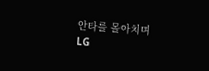안타를 몰아치며 LG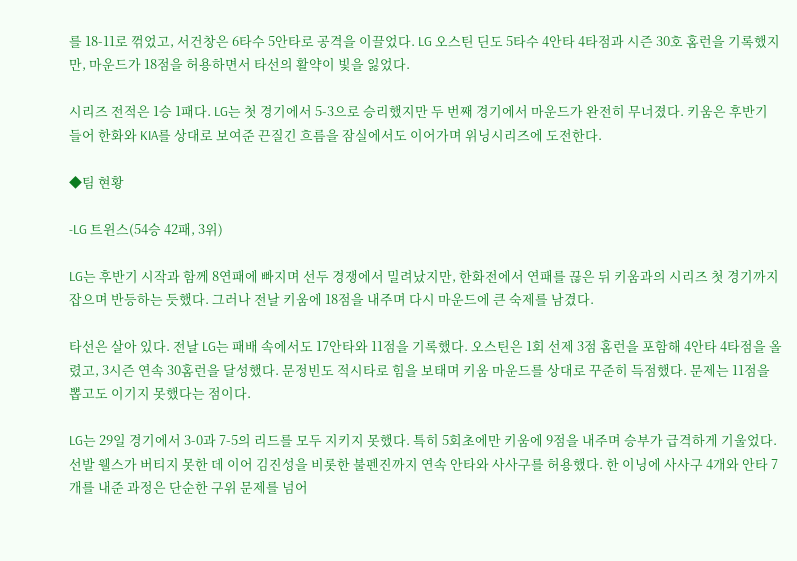를 18-11로 꺾었고, 서건창은 6타수 5안타로 공격을 이끌었다. LG 오스틴 딘도 5타수 4안타 4타점과 시즌 30호 홈런을 기록했지만, 마운드가 18점을 허용하면서 타선의 활약이 빛을 잃었다.

시리즈 전적은 1승 1패다. LG는 첫 경기에서 5-3으로 승리했지만 두 번째 경기에서 마운드가 완전히 무너졌다. 키움은 후반기 들어 한화와 KIA를 상대로 보여준 끈질긴 흐름을 잠실에서도 이어가며 위닝시리즈에 도전한다.

◆팀 현황

-LG 트윈스(54승 42패, 3위)

LG는 후반기 시작과 함께 8연패에 빠지며 선두 경쟁에서 밀려났지만, 한화전에서 연패를 끊은 뒤 키움과의 시리즈 첫 경기까지 잡으며 반등하는 듯했다. 그러나 전날 키움에 18점을 내주며 다시 마운드에 큰 숙제를 남겼다.

타선은 살아 있다. 전날 LG는 패배 속에서도 17안타와 11점을 기록했다. 오스틴은 1회 선제 3점 홈런을 포함해 4안타 4타점을 올렸고, 3시즌 연속 30홈런을 달성했다. 문정빈도 적시타로 힘을 보태며 키움 마운드를 상대로 꾸준히 득점했다. 문제는 11점을 뽑고도 이기지 못했다는 점이다.

LG는 29일 경기에서 3-0과 7-5의 리드를 모두 지키지 못했다. 특히 5회초에만 키움에 9점을 내주며 승부가 급격하게 기울었다. 선발 웰스가 버티지 못한 데 이어 김진성을 비롯한 불펜진까지 연속 안타와 사사구를 허용했다. 한 이닝에 사사구 4개와 안타 7개를 내준 과정은 단순한 구위 문제를 넘어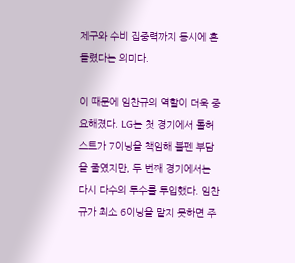제구와 수비 집중력까지 동시에 흔들렸다는 의미다.

이 때문에 임찬규의 역할이 더욱 중요해졌다. LG는 첫 경기에서 톨허스트가 7이닝을 책임해 불펜 부담을 줄였지만, 두 번째 경기에서는 다시 다수의 투수를 투입했다. 임찬규가 최소 6이닝을 맡지 못하면 주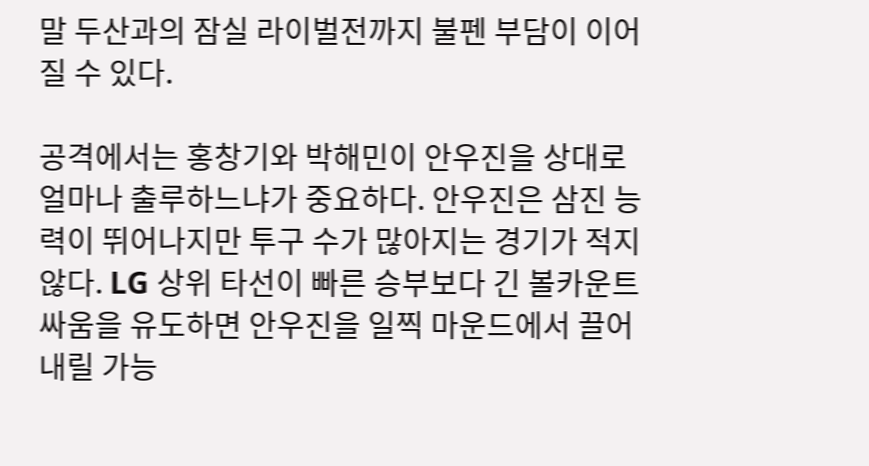말 두산과의 잠실 라이벌전까지 불펜 부담이 이어질 수 있다.

공격에서는 홍창기와 박해민이 안우진을 상대로 얼마나 출루하느냐가 중요하다. 안우진은 삼진 능력이 뛰어나지만 투구 수가 많아지는 경기가 적지 않다. LG 상위 타선이 빠른 승부보다 긴 볼카운트 싸움을 유도하면 안우진을 일찍 마운드에서 끌어내릴 가능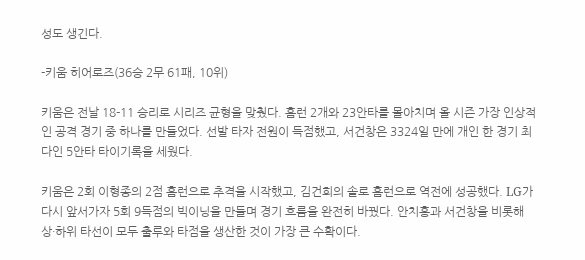성도 생긴다.

-키움 히어로즈(36승 2무 61패, 10위)

키움은 전날 18-11 승리로 시리즈 균형을 맞췄다. 홈런 2개와 23안타를 몰아치며 올 시즌 가장 인상적인 공격 경기 중 하나를 만들었다. 선발 타자 전원이 득점했고, 서건창은 3324일 만에 개인 한 경기 최다인 5안타 타이기록을 세웠다.

키움은 2회 이형종의 2점 홈런으로 추격을 시작했고, 김건희의 솔로 홈런으로 역전에 성공했다. LG가 다시 앞서가자 5회 9득점의 빅이닝을 만들며 경기 흐름을 완전히 바꿨다. 안치홍과 서건창을 비롯해 상·하위 타선이 모두 출루와 타점을 생산한 것이 가장 큰 수확이다.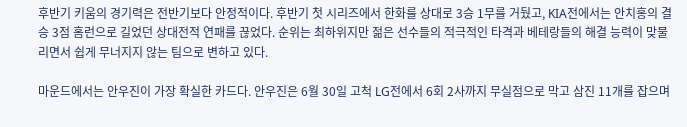후반기 키움의 경기력은 전반기보다 안정적이다. 후반기 첫 시리즈에서 한화를 상대로 3승 1무를 거뒀고, KIA전에서는 안치홍의 결승 3점 홈런으로 길었던 상대전적 연패를 끊었다. 순위는 최하위지만 젊은 선수들의 적극적인 타격과 베테랑들의 해결 능력이 맞물리면서 쉽게 무너지지 않는 팀으로 변하고 있다.

마운드에서는 안우진이 가장 확실한 카드다. 안우진은 6월 30일 고척 LG전에서 6회 2사까지 무실점으로 막고 삼진 11개를 잡으며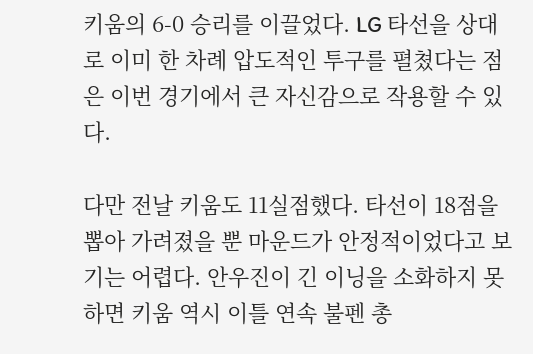키움의 6-0 승리를 이끌었다. LG 타선을 상대로 이미 한 차례 압도적인 투구를 펼쳤다는 점은 이번 경기에서 큰 자신감으로 작용할 수 있다.

다만 전날 키움도 11실점했다. 타선이 18점을 뽑아 가려졌을 뿐 마운드가 안정적이었다고 보기는 어렵다. 안우진이 긴 이닝을 소화하지 못하면 키움 역시 이틀 연속 불펜 총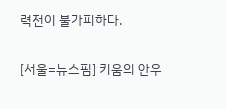력전이 불가피하다.

[서울=뉴스핌] 키움의 안우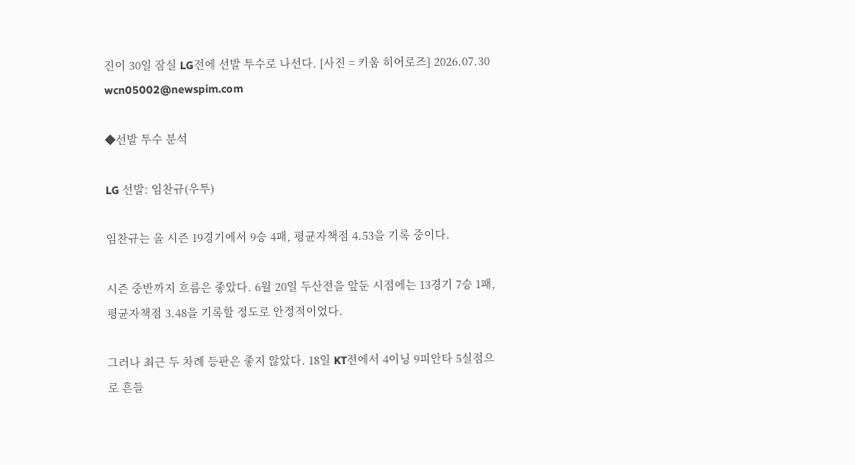진이 30일 잠실 LG전에 선발 투수로 나선다. [사진 = 키움 히어로즈] 2026.07.30 wcn05002@newspim.com

◆선발 투수 분석

LG 선발: 임찬규(우투)

임찬규는 올 시즌 19경기에서 9승 4패, 평균자책점 4.53을 기록 중이다.

시즌 중반까지 흐름은 좋았다. 6월 20일 두산전을 앞둔 시점에는 13경기 7승 1패, 평균자책점 3.48을 기록할 정도로 안정적이었다.

그러나 최근 두 차례 등판은 좋지 않았다. 18일 KT전에서 4이닝 9피안타 5실점으로 흔들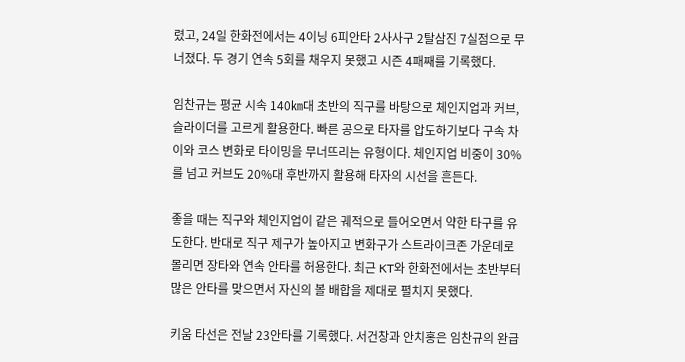렸고, 24일 한화전에서는 4이닝 6피안타 2사사구 2탈삼진 7실점으로 무너졌다. 두 경기 연속 5회를 채우지 못했고 시즌 4패째를 기록했다.

임찬규는 평균 시속 140㎞대 초반의 직구를 바탕으로 체인지업과 커브, 슬라이더를 고르게 활용한다. 빠른 공으로 타자를 압도하기보다 구속 차이와 코스 변화로 타이밍을 무너뜨리는 유형이다. 체인지업 비중이 30%를 넘고 커브도 20%대 후반까지 활용해 타자의 시선을 흔든다.

좋을 때는 직구와 체인지업이 같은 궤적으로 들어오면서 약한 타구를 유도한다. 반대로 직구 제구가 높아지고 변화구가 스트라이크존 가운데로 몰리면 장타와 연속 안타를 허용한다. 최근 KT와 한화전에서는 초반부터 많은 안타를 맞으면서 자신의 볼 배합을 제대로 펼치지 못했다.

키움 타선은 전날 23안타를 기록했다. 서건창과 안치홍은 임찬규의 완급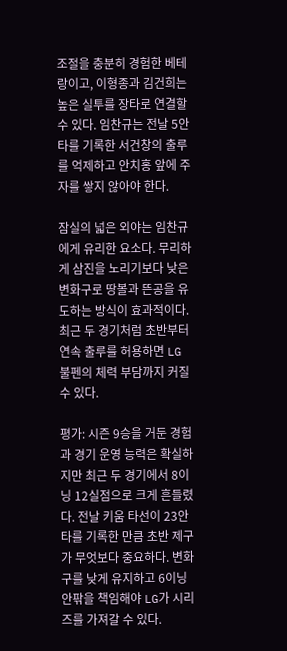조절을 충분히 경험한 베테랑이고, 이형종과 김건희는 높은 실투를 장타로 연결할 수 있다. 임찬규는 전날 5안타를 기록한 서건창의 출루를 억제하고 안치홍 앞에 주자를 쌓지 않아야 한다.

잠실의 넓은 외야는 임찬규에게 유리한 요소다. 무리하게 삼진을 노리기보다 낮은 변화구로 땅볼과 뜬공을 유도하는 방식이 효과적이다. 최근 두 경기처럼 초반부터 연속 출루를 허용하면 LG 불펜의 체력 부담까지 커질 수 있다.

평가: 시즌 9승을 거둔 경험과 경기 운영 능력은 확실하지만 최근 두 경기에서 8이닝 12실점으로 크게 흔들렸다. 전날 키움 타선이 23안타를 기록한 만큼 초반 제구가 무엇보다 중요하다. 변화구를 낮게 유지하고 6이닝 안팎을 책임해야 LG가 시리즈를 가져갈 수 있다.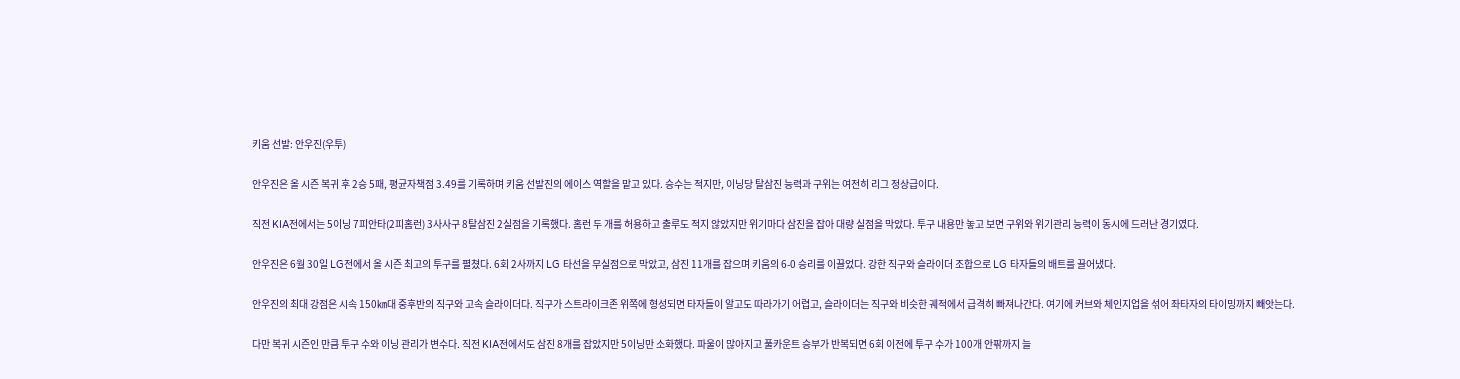키움 선발: 안우진(우투)

안우진은 올 시즌 복귀 후 2승 5패, 평균자책점 3.49를 기록하며 키움 선발진의 에이스 역할을 맡고 있다. 승수는 적지만, 이닝당 탈삼진 능력과 구위는 여전히 리그 정상급이다.

직전 KIA전에서는 5이닝 7피안타(2피홈런) 3사사구 8탈삼진 2실점을 기록했다. 홈런 두 개를 허용하고 출루도 적지 않았지만 위기마다 삼진을 잡아 대량 실점을 막았다. 투구 내용만 놓고 보면 구위와 위기관리 능력이 동시에 드러난 경기였다.

안우진은 6월 30일 LG전에서 올 시즌 최고의 투구를 펼쳤다. 6회 2사까지 LG 타선을 무실점으로 막았고, 삼진 11개를 잡으며 키움의 6-0 승리를 이끌었다. 강한 직구와 슬라이더 조합으로 LG 타자들의 배트를 끌어냈다.

안우진의 최대 강점은 시속 150㎞대 중후반의 직구와 고속 슬라이더다. 직구가 스트라이크존 위쪽에 형성되면 타자들이 알고도 따라가기 어렵고, 슬라이더는 직구와 비슷한 궤적에서 급격히 빠져나간다. 여기에 커브와 체인지업을 섞어 좌타자의 타이밍까지 빼앗는다.

다만 복귀 시즌인 만큼 투구 수와 이닝 관리가 변수다. 직전 KIA전에서도 삼진 8개를 잡았지만 5이닝만 소화했다. 파울이 많아지고 풀카운트 승부가 반복되면 6회 이전에 투구 수가 100개 안팎까지 늘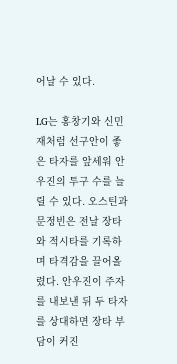어날 수 있다.

LG는 홍창기와 신민재처럼 선구안이 좋은 타자를 앞세워 안우진의 투구 수를 늘릴 수 있다. 오스틴과 문정빈은 전날 장타와 적시타를 기록하며 타격감을 끌어올렸다. 안우진이 주자를 내보낸 뒤 두 타자를 상대하면 장타 부담이 커진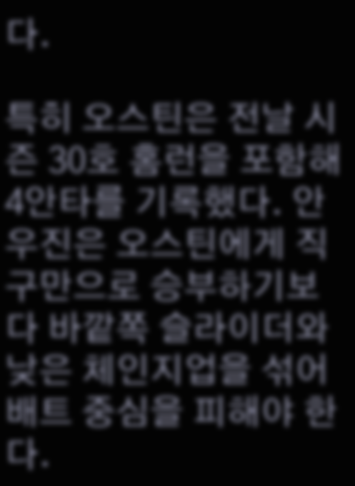다.

특히 오스틴은 전날 시즌 30호 홈런을 포함해 4안타를 기록했다. 안우진은 오스틴에게 직구만으로 승부하기보다 바깥쪽 슬라이더와 낮은 체인지업을 섞어 배트 중심을 피해야 한다.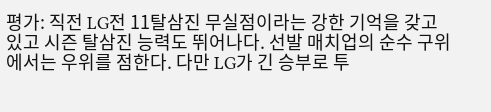평가: 직전 LG전 11탈삼진 무실점이라는 강한 기억을 갖고 있고 시즌 탈삼진 능력도 뛰어나다. 선발 매치업의 순수 구위에서는 우위를 점한다. 다만 LG가 긴 승부로 투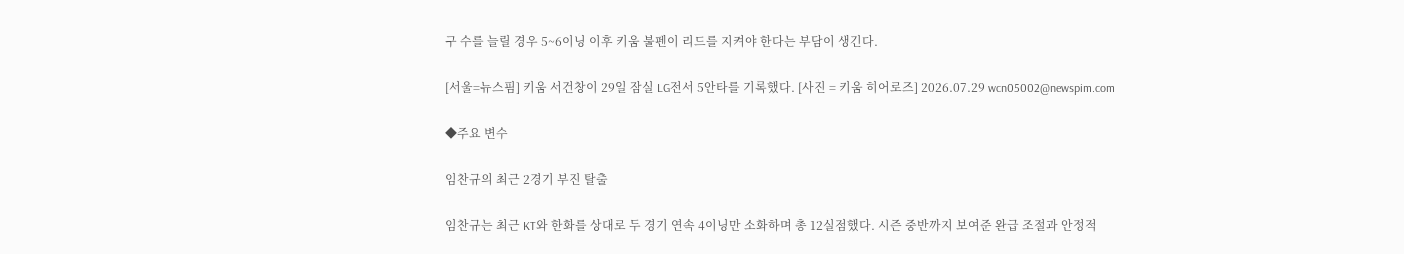구 수를 늘릴 경우 5~6이닝 이후 키움 불펜이 리드를 지켜야 한다는 부담이 생긴다.

[서울=뉴스핌] 키움 서건창이 29일 잠실 LG전서 5안타를 기록했다. [사진 = 키움 히어로즈] 2026.07.29 wcn05002@newspim.com

◆주요 변수

임찬규의 최근 2경기 부진 탈출

임찬규는 최근 KT와 한화를 상대로 두 경기 연속 4이닝만 소화하며 총 12실점했다. 시즌 중반까지 보여준 완급 조절과 안정적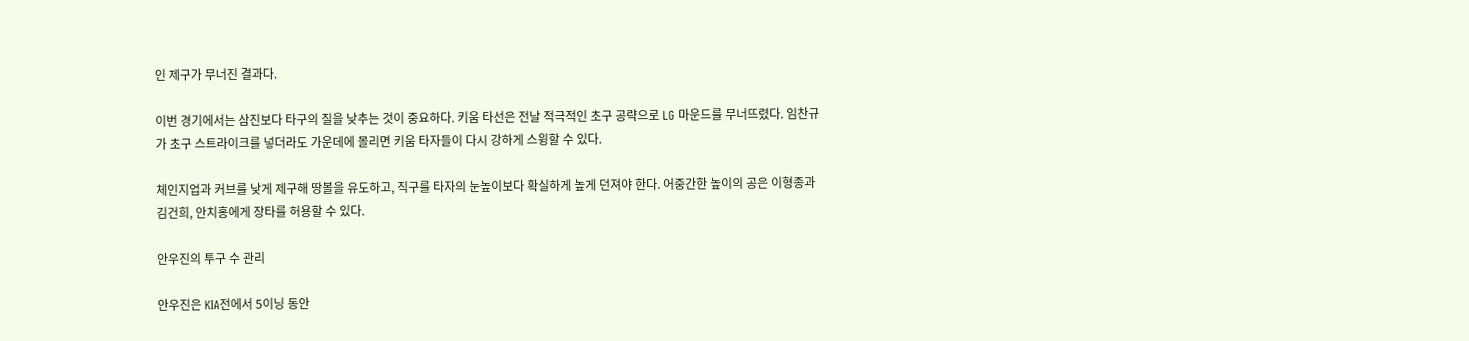인 제구가 무너진 결과다.

이번 경기에서는 삼진보다 타구의 질을 낮추는 것이 중요하다. 키움 타선은 전날 적극적인 초구 공략으로 LG 마운드를 무너뜨렸다. 임찬규가 초구 스트라이크를 넣더라도 가운데에 몰리면 키움 타자들이 다시 강하게 스윙할 수 있다.

체인지업과 커브를 낮게 제구해 땅볼을 유도하고, 직구를 타자의 눈높이보다 확실하게 높게 던져야 한다. 어중간한 높이의 공은 이형종과 김건희, 안치홍에게 장타를 허용할 수 있다.

안우진의 투구 수 관리

안우진은 KIA전에서 5이닝 동안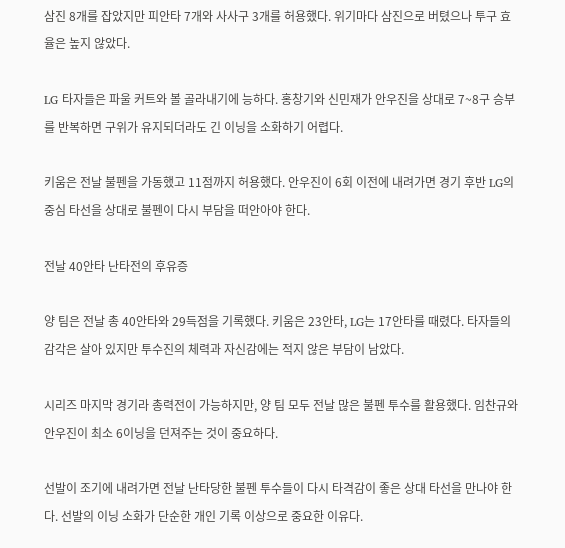삼진 8개를 잡았지만 피안타 7개와 사사구 3개를 허용했다. 위기마다 삼진으로 버텼으나 투구 효율은 높지 않았다.

LG 타자들은 파울 커트와 볼 골라내기에 능하다. 홍창기와 신민재가 안우진을 상대로 7~8구 승부를 반복하면 구위가 유지되더라도 긴 이닝을 소화하기 어렵다.

키움은 전날 불펜을 가동했고 11점까지 허용했다. 안우진이 6회 이전에 내려가면 경기 후반 LG의 중심 타선을 상대로 불펜이 다시 부담을 떠안아야 한다.

전날 40안타 난타전의 후유증

양 팀은 전날 총 40안타와 29득점을 기록했다. 키움은 23안타, LG는 17안타를 때렸다. 타자들의 감각은 살아 있지만 투수진의 체력과 자신감에는 적지 않은 부담이 남았다.

시리즈 마지막 경기라 총력전이 가능하지만, 양 팀 모두 전날 많은 불펜 투수를 활용했다. 임찬규와 안우진이 최소 6이닝을 던져주는 것이 중요하다.

선발이 조기에 내려가면 전날 난타당한 불펜 투수들이 다시 타격감이 좋은 상대 타선을 만나야 한다. 선발의 이닝 소화가 단순한 개인 기록 이상으로 중요한 이유다.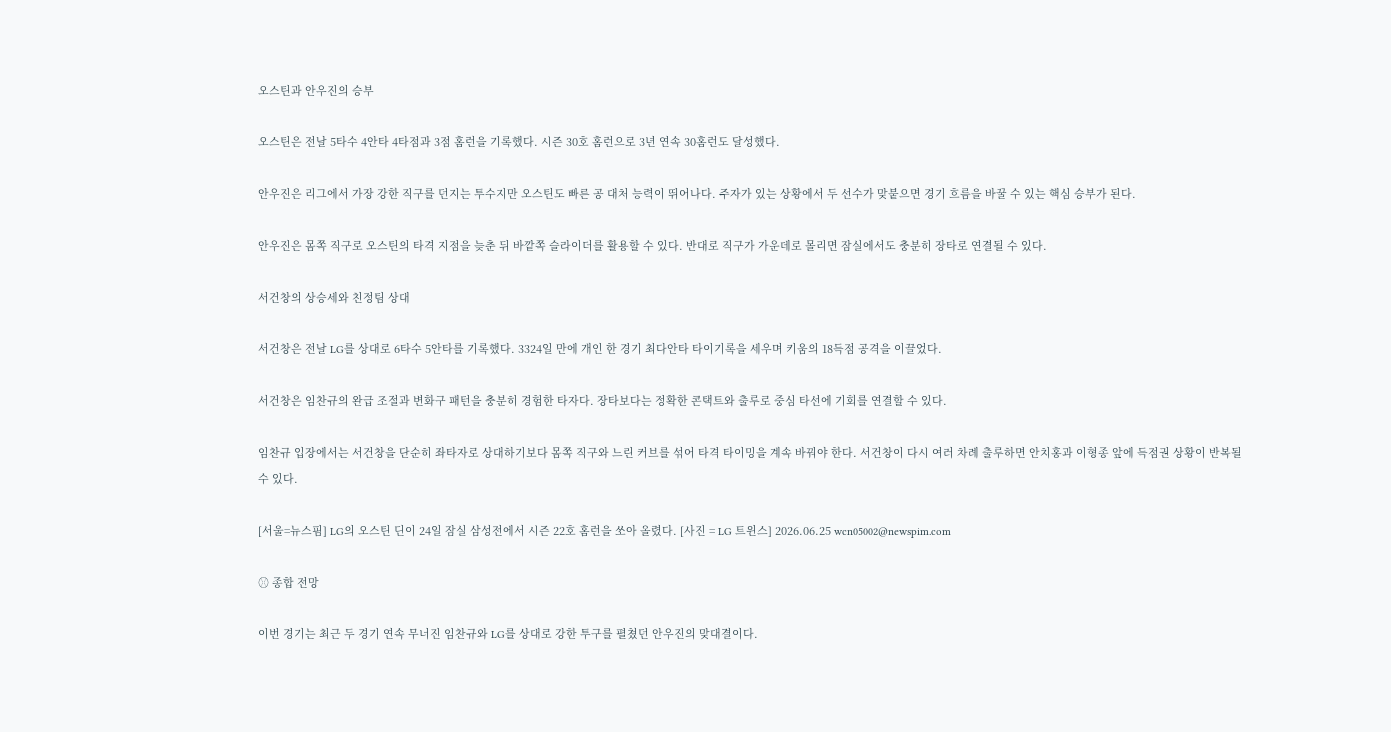오스틴과 안우진의 승부

오스틴은 전날 5타수 4안타 4타점과 3점 홈런을 기록했다. 시즌 30호 홈런으로 3년 연속 30홈런도 달성했다.

안우진은 리그에서 가장 강한 직구를 던지는 투수지만 오스틴도 빠른 공 대처 능력이 뛰어나다. 주자가 있는 상황에서 두 선수가 맞붙으면 경기 흐름을 바꿀 수 있는 핵심 승부가 된다.

안우진은 몸쪽 직구로 오스틴의 타격 지점을 늦춘 뒤 바깥쪽 슬라이더를 활용할 수 있다. 반대로 직구가 가운데로 몰리면 잠실에서도 충분히 장타로 연결될 수 있다.

서건창의 상승세와 친정팀 상대

서건창은 전날 LG를 상대로 6타수 5안타를 기록했다. 3324일 만에 개인 한 경기 최다안타 타이기록을 세우며 키움의 18득점 공격을 이끌었다.

서건창은 임찬규의 완급 조절과 변화구 패턴을 충분히 경험한 타자다. 장타보다는 정확한 콘택트와 출루로 중심 타선에 기회를 연결할 수 있다.

임찬규 입장에서는 서건창을 단순히 좌타자로 상대하기보다 몸쪽 직구와 느린 커브를 섞어 타격 타이밍을 계속 바꿔야 한다. 서건창이 다시 여러 차례 출루하면 안치홍과 이형종 앞에 득점권 상황이 반복될 수 있다.

[서울=뉴스핌] LG의 오스틴 딘이 24일 잠실 삼성전에서 시즌 22호 홈런을 쏘아 올렸다. [사진 = LG 트윈스] 2026.06.25 wcn05002@newspim.com

⚾ 종합 전망

이번 경기는 최근 두 경기 연속 무너진 임찬규와 LG를 상대로 강한 투구를 펼쳤던 안우진의 맞대결이다.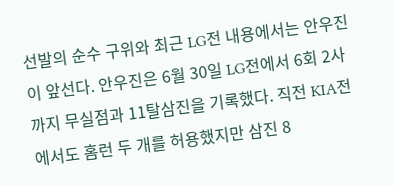선발의 순수 구위와 최근 LG전 내용에서는 안우진이 앞선다. 안우진은 6월 30일 LG전에서 6회 2사까지 무실점과 11탈삼진을 기록했다. 직전 KIA전에서도 홈런 두 개를 허용했지만 삼진 8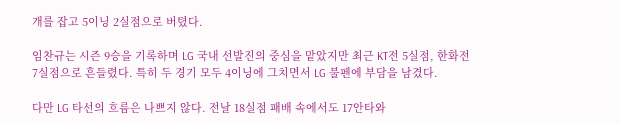개를 잡고 5이닝 2실점으로 버텼다.

임찬규는 시즌 9승을 기록하며 LG 국내 선발진의 중심을 맡았지만 최근 KT전 5실점, 한화전 7실점으로 흔들렸다. 특히 두 경기 모두 4이닝에 그치면서 LG 불펜에 부담을 남겼다.

다만 LG 타선의 흐름은 나쁘지 않다. 전날 18실점 패배 속에서도 17안타와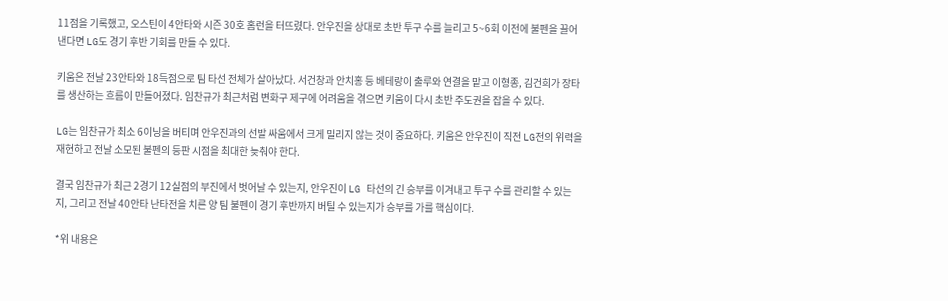11점을 기록했고, 오스틴이 4안타와 시즌 30호 홈런을 터뜨렸다. 안우진을 상대로 초반 투구 수를 늘리고 5~6회 이전에 불펜을 끌어낸다면 LG도 경기 후반 기회를 만들 수 있다.

키움은 전날 23안타와 18득점으로 팀 타선 전체가 살아났다. 서건창과 안치홍 등 베테랑이 출루와 연결을 맡고 이형종, 김건희가 장타를 생산하는 흐름이 만들어졌다. 임찬규가 최근처럼 변화구 제구에 어려움을 겪으면 키움이 다시 초반 주도권을 잡을 수 있다.

LG는 임찬규가 최소 6이닝을 버티며 안우진과의 선발 싸움에서 크게 밀리지 않는 것이 중요하다. 키움은 안우진이 직전 LG전의 위력을 재현하고 전날 소모된 불펜의 등판 시점을 최대한 늦춰야 한다.

결국 임찬규가 최근 2경기 12실점의 부진에서 벗어날 수 있는지, 안우진이 LG 타선의 긴 승부를 이겨내고 투구 수를 관리할 수 있는지, 그리고 전날 40안타 난타전을 치른 양 팀 불펜이 경기 후반까지 버틸 수 있는지가 승부를 가를 핵심이다.

*위 내용은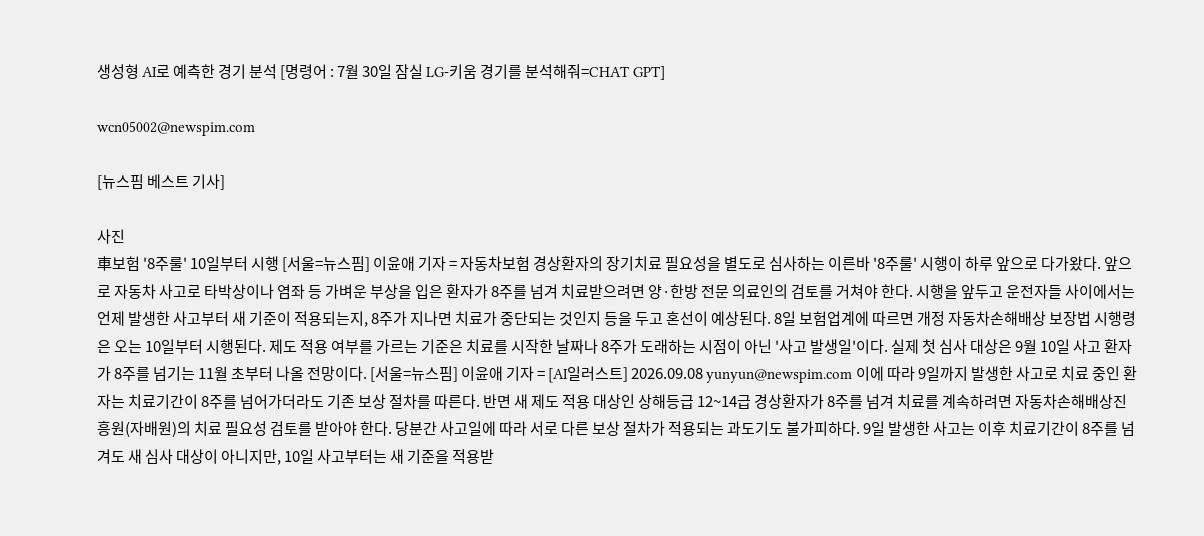생성형 AI로 예측한 경기 분석 [명령어 : 7월 30일 잠실 LG-키움 경기를 분석해줘=CHAT GPT]

wcn05002@newspim.com

[뉴스핌 베스트 기사]

사진
車보험 '8주룰' 10일부터 시행 [서울=뉴스핌] 이윤애 기자 = 자동차보험 경상환자의 장기치료 필요성을 별도로 심사하는 이른바 '8주룰' 시행이 하루 앞으로 다가왔다. 앞으로 자동차 사고로 타박상이나 염좌 등 가벼운 부상을 입은 환자가 8주를 넘겨 치료받으려면 양·한방 전문 의료인의 검토를 거쳐야 한다. 시행을 앞두고 운전자들 사이에서는 언제 발생한 사고부터 새 기준이 적용되는지, 8주가 지나면 치료가 중단되는 것인지 등을 두고 혼선이 예상된다. 8일 보험업계에 따르면 개정 자동차손해배상 보장법 시행령은 오는 10일부터 시행된다. 제도 적용 여부를 가르는 기준은 치료를 시작한 날짜나 8주가 도래하는 시점이 아닌 '사고 발생일'이다. 실제 첫 심사 대상은 9월 10일 사고 환자가 8주를 넘기는 11월 초부터 나올 전망이다. [서울=뉴스핌] 이윤애 기자 = [AI일러스트] 2026.09.08 yunyun@newspim.com 이에 따라 9일까지 발생한 사고로 치료 중인 환자는 치료기간이 8주를 넘어가더라도 기존 보상 절차를 따른다. 반면 새 제도 적용 대상인 상해등급 12~14급 경상환자가 8주를 넘겨 치료를 계속하려면 자동차손해배상진흥원(자배원)의 치료 필요성 검토를 받아야 한다. 당분간 사고일에 따라 서로 다른 보상 절차가 적용되는 과도기도 불가피하다. 9일 발생한 사고는 이후 치료기간이 8주를 넘겨도 새 심사 대상이 아니지만, 10일 사고부터는 새 기준을 적용받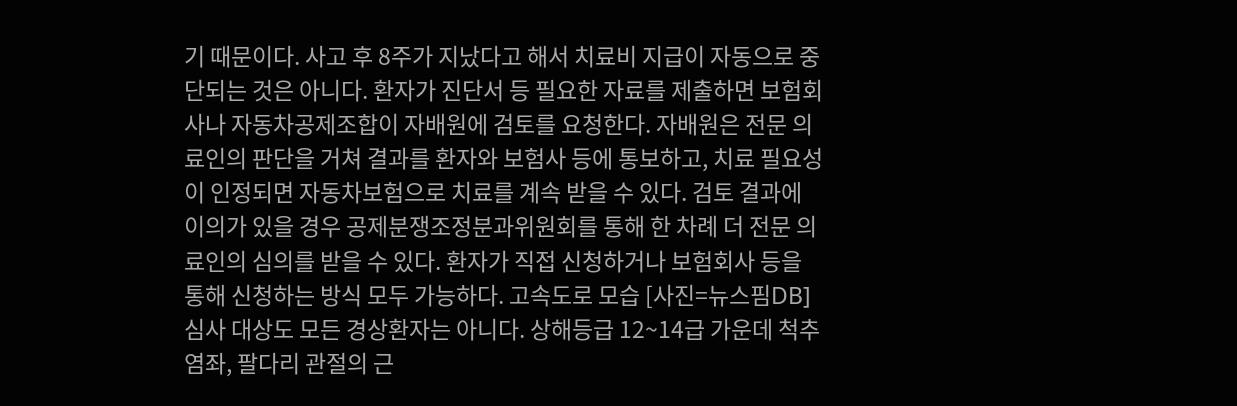기 때문이다. 사고 후 8주가 지났다고 해서 치료비 지급이 자동으로 중단되는 것은 아니다. 환자가 진단서 등 필요한 자료를 제출하면 보험회사나 자동차공제조합이 자배원에 검토를 요청한다. 자배원은 전문 의료인의 판단을 거쳐 결과를 환자와 보험사 등에 통보하고, 치료 필요성이 인정되면 자동차보험으로 치료를 계속 받을 수 있다. 검토 결과에 이의가 있을 경우 공제분쟁조정분과위원회를 통해 한 차례 더 전문 의료인의 심의를 받을 수 있다. 환자가 직접 신청하거나 보험회사 등을 통해 신청하는 방식 모두 가능하다. 고속도로 모습 [사진=뉴스핌DB] 심사 대상도 모든 경상환자는 아니다. 상해등급 12~14급 가운데 척추 염좌, 팔다리 관절의 근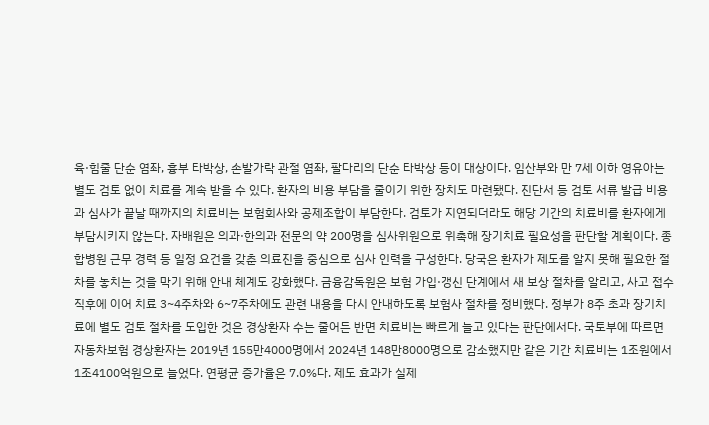육·힘줄 단순 염좌, 흉부 타박상, 손발가락 관절 염좌, 팔다리의 단순 타박상 등이 대상이다. 임산부와 만 7세 이하 영유아는 별도 검토 없이 치료를 계속 받을 수 있다. 환자의 비용 부담을 줄이기 위한 장치도 마련됐다. 진단서 등 검토 서류 발급 비용과 심사가 끝날 때까지의 치료비는 보험회사와 공제조합이 부담한다. 검토가 지연되더라도 해당 기간의 치료비를 환자에게 부담시키지 않는다. 자배원은 의과·한의과 전문의 약 200명을 심사위원으로 위촉해 장기치료 필요성을 판단할 계획이다. 종합병원 근무 경력 등 일정 요건을 갖춘 의료진을 중심으로 심사 인력을 구성한다. 당국은 환자가 제도를 알지 못해 필요한 절차를 놓치는 것을 막기 위해 안내 체계도 강화했다. 금융감독원은 보험 가입·갱신 단계에서 새 보상 절차를 알리고, 사고 접수 직후에 이어 치료 3~4주차와 6~7주차에도 관련 내용을 다시 안내하도록 보험사 절차를 정비했다. 정부가 8주 초과 장기치료에 별도 검토 절차를 도입한 것은 경상환자 수는 줄어든 반면 치료비는 빠르게 늘고 있다는 판단에서다. 국토부에 따르면 자동차보험 경상환자는 2019년 155만4000명에서 2024년 148만8000명으로 감소했지만 같은 기간 치료비는 1조원에서 1조4100억원으로 늘었다. 연평균 증가율은 7.0%다. 제도 효과가 실제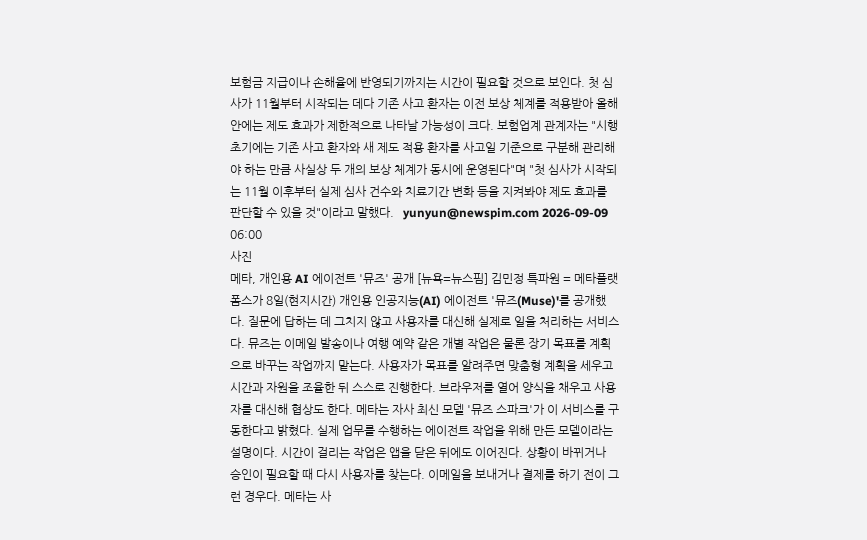보험금 지급이나 손해율에 반영되기까지는 시간이 필요할 것으로 보인다. 첫 심사가 11월부터 시작되는 데다 기존 사고 환자는 이전 보상 체계를 적용받아 올해 안에는 제도 효과가 제한적으로 나타날 가능성이 크다. 보험업계 관계자는 "시행 초기에는 기존 사고 환자와 새 제도 적용 환자를 사고일 기준으로 구분해 관리해야 하는 만큼 사실상 두 개의 보상 체계가 동시에 운영된다"며 "첫 심사가 시작되는 11월 이후부터 실제 심사 건수와 치료기간 변화 등을 지켜봐야 제도 효과를 판단할 수 있을 것"이라고 말했다.   yunyun@newspim.com 2026-09-09 06:00
사진
메타, 개인용 AI 에이전트 '뮤즈' 공개 [뉴욕=뉴스핌] 김민정 특파원 = 메타플랫폼스가 8일(현지시간) 개인용 인공지능(AI) 에이전트 '뮤즈(Muse)'를 공개했다. 질문에 답하는 데 그치지 않고 사용자를 대신해 실제로 일을 처리하는 서비스다. 뮤즈는 이메일 발송이나 여행 예약 같은 개별 작업은 물론 장기 목표를 계획으로 바꾸는 작업까지 맡는다. 사용자가 목표를 알려주면 맞춤형 계획을 세우고 시간과 자원을 조율한 뒤 스스로 진행한다. 브라우저를 열어 양식을 채우고 사용자를 대신해 협상도 한다. 메타는 자사 최신 모델 '뮤즈 스파크'가 이 서비스를 구동한다고 밝혔다. 실제 업무를 수행하는 에이전트 작업을 위해 만든 모델이라는 설명이다. 시간이 걸리는 작업은 앱을 닫은 뒤에도 이어진다. 상황이 바뀌거나 승인이 필요할 때 다시 사용자를 찾는다. 이메일을 보내거나 결제를 하기 전이 그런 경우다. 메타는 사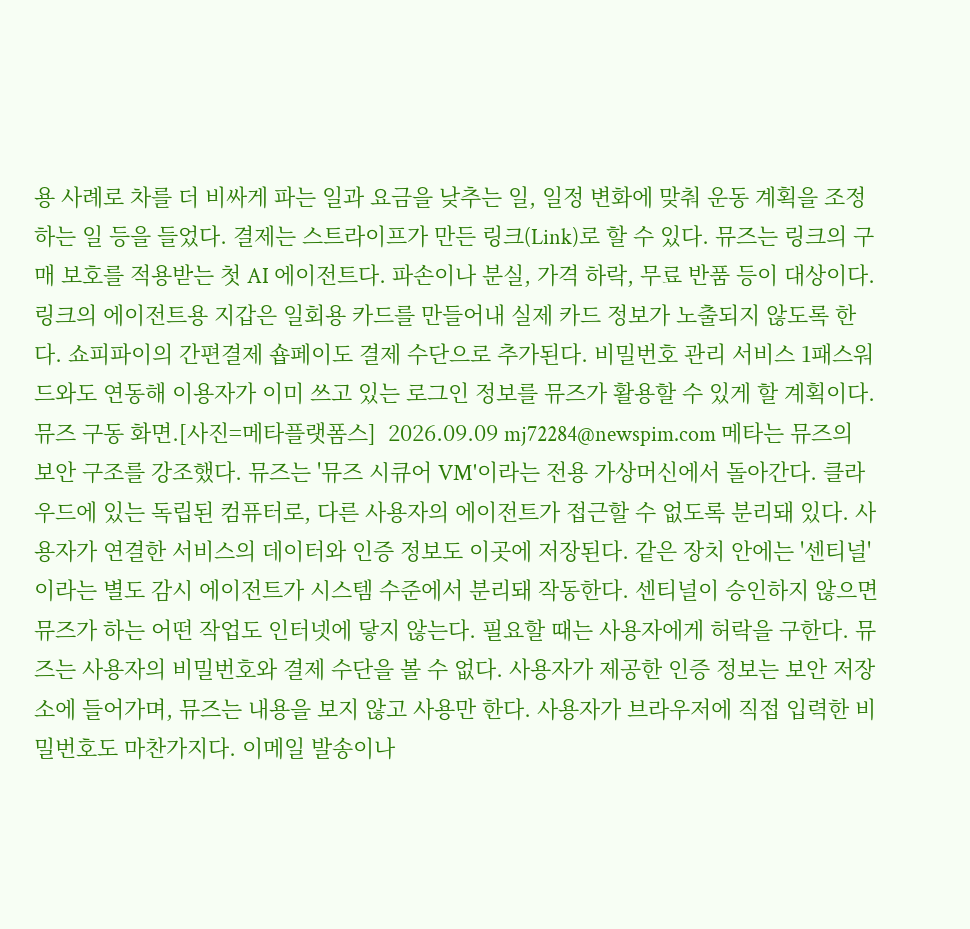용 사례로 차를 더 비싸게 파는 일과 요금을 낮추는 일, 일정 변화에 맞춰 운동 계획을 조정하는 일 등을 들었다. 결제는 스트라이프가 만든 링크(Link)로 할 수 있다. 뮤즈는 링크의 구매 보호를 적용받는 첫 AI 에이전트다. 파손이나 분실, 가격 하락, 무료 반품 등이 대상이다. 링크의 에이전트용 지갑은 일회용 카드를 만들어내 실제 카드 정보가 노출되지 않도록 한다. 쇼피파이의 간편결제 숍페이도 결제 수단으로 추가된다. 비밀번호 관리 서비스 1패스워드와도 연동해 이용자가 이미 쓰고 있는 로그인 정보를 뮤즈가 활용할 수 있게 할 계획이다. 뮤즈 구동 화면.[사진=메타플랫폼스]  2026.09.09 mj72284@newspim.com 메타는 뮤즈의 보안 구조를 강조했다. 뮤즈는 '뮤즈 시큐어 VM'이라는 전용 가상머신에서 돌아간다. 클라우드에 있는 독립된 컴퓨터로, 다른 사용자의 에이전트가 접근할 수 없도록 분리돼 있다. 사용자가 연결한 서비스의 데이터와 인증 정보도 이곳에 저장된다. 같은 장치 안에는 '센티널'이라는 별도 감시 에이전트가 시스템 수준에서 분리돼 작동한다. 센티널이 승인하지 않으면 뮤즈가 하는 어떤 작업도 인터넷에 닿지 않는다. 필요할 때는 사용자에게 허락을 구한다. 뮤즈는 사용자의 비밀번호와 결제 수단을 볼 수 없다. 사용자가 제공한 인증 정보는 보안 저장소에 들어가며, 뮤즈는 내용을 보지 않고 사용만 한다. 사용자가 브라우저에 직접 입력한 비밀번호도 마찬가지다. 이메일 발송이나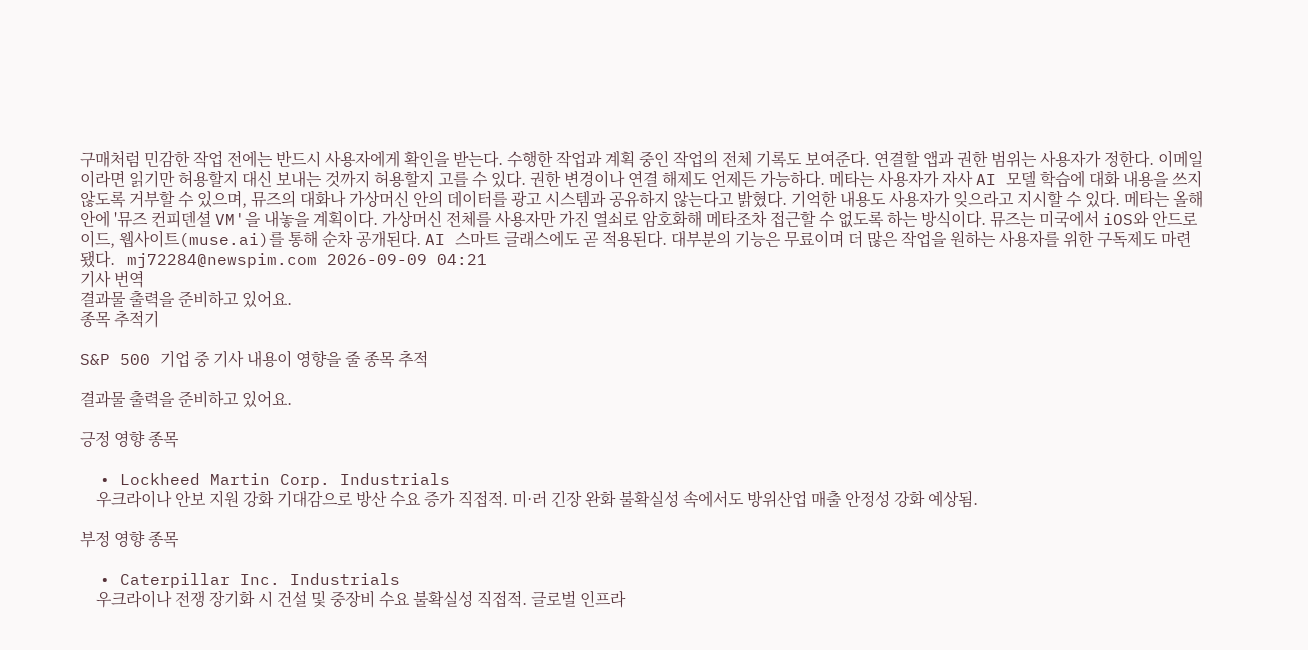구매처럼 민감한 작업 전에는 반드시 사용자에게 확인을 받는다. 수행한 작업과 계획 중인 작업의 전체 기록도 보여준다. 연결할 앱과 권한 범위는 사용자가 정한다. 이메일이라면 읽기만 허용할지 대신 보내는 것까지 허용할지 고를 수 있다. 권한 변경이나 연결 해제도 언제든 가능하다. 메타는 사용자가 자사 AI 모델 학습에 대화 내용을 쓰지 않도록 거부할 수 있으며, 뮤즈의 대화나 가상머신 안의 데이터를 광고 시스템과 공유하지 않는다고 밝혔다. 기억한 내용도 사용자가 잊으라고 지시할 수 있다. 메타는 올해 안에 '뮤즈 컨피덴셜 VM'을 내놓을 계획이다. 가상머신 전체를 사용자만 가진 열쇠로 암호화해 메타조차 접근할 수 없도록 하는 방식이다. 뮤즈는 미국에서 iOS와 안드로이드, 웹사이트(muse.ai)를 통해 순차 공개된다. AI 스마트 글래스에도 곧 적용된다. 대부분의 기능은 무료이며 더 많은 작업을 원하는 사용자를 위한 구독제도 마련됐다.   mj72284@newspim.com 2026-09-09 04:21
기사 번역
결과물 출력을 준비하고 있어요.
종목 추적기

S&P 500 기업 중 기사 내용이 영향을 줄 종목 추적

결과물 출력을 준비하고 있어요.

긍정 영향 종목

  • Lockheed Martin Corp. Industrials
    우크라이나 안보 지원 강화 기대감으로 방산 수요 증가 직접적. 미·러 긴장 완화 불확실성 속에서도 방위산업 매출 안정성 강화 예상됨.

부정 영향 종목

  • Caterpillar Inc. Industrials
    우크라이나 전쟁 장기화 시 건설 및 중장비 수요 불확실성 직접적. 글로벌 인프라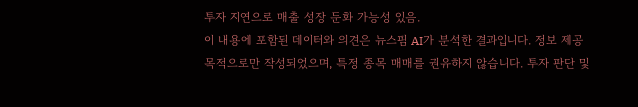투자 지연으로 매출 성장 둔화 가능성 있음.
이 내용에 포함된 데이터와 의견은 뉴스핌 AI가 분석한 결과입니다. 정보 제공 목적으로만 작성되었으며, 특정 종목 매매를 권유하지 않습니다. 투자 판단 및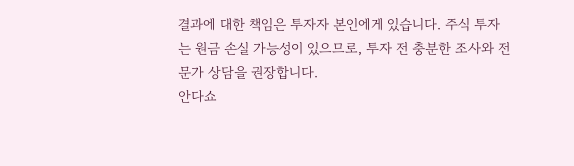결과에 대한 책임은 투자자 본인에게 있습니다. 주식 투자는 원금 손실 가능성이 있으므로, 투자 전 충분한 조사와 전문가 상담을 권장합니다.
안다쇼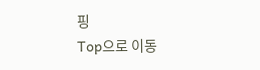핑
Top으로 이동